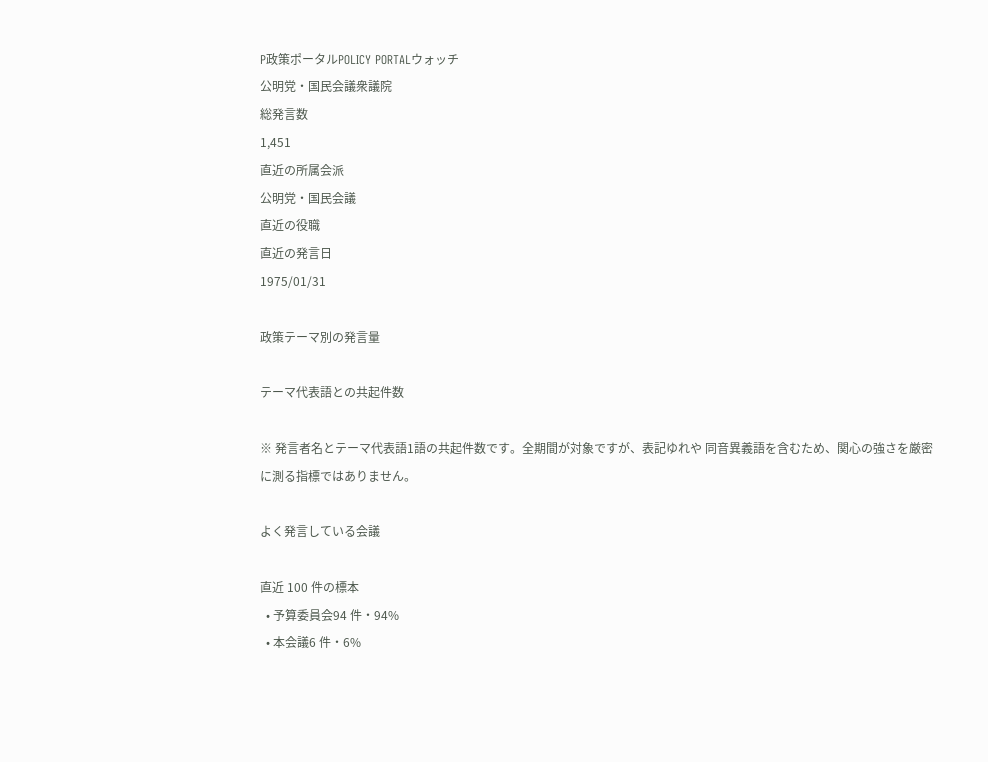P政策ポータルPOLICY PORTALウォッチ
公明党・国民会議衆議院
総発言数
1,451
直近の所属会派
公明党・国民会議
直近の役職
直近の発言日
1975/01/31

政策テーマ別の発言量

テーマ代表語との共起件数

※ 発言者名とテーマ代表語1語の共起件数です。全期間が対象ですが、表記ゆれや 同音異義語を含むため、関心の強さを厳密に測る指標ではありません。

よく発言している会議

直近 100 件の標本
  • 予算委員会94 件・94%
  • 本会議6 件・6%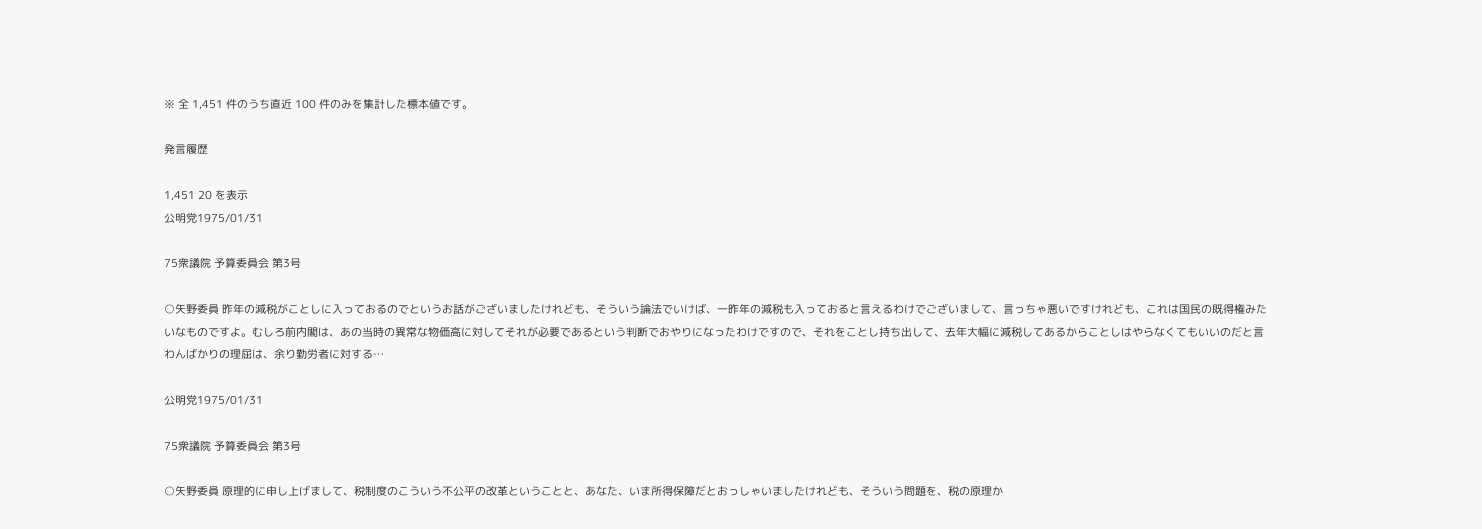※ 全 1,451 件のうち直近 100 件のみを集計した標本値です。

発言履歴

1,451 20 を表示
公明党1975/01/31

75衆議院 予算委員会 第3号

○矢野委員 昨年の減税がことしに入っておるのでというお話がございましたけれども、そういう論法でいけば、一昨年の減税も入っておると言えるわけでございまして、言っちゃ悪いですけれども、これは国民の既得権みたいなものですよ。むしろ前内閣は、あの当時の異常な物価高に対してそれが必要であるという判断でおやりになったわけですので、それをことし持ち出して、去年大幅に減税してあるからことしはやらなくてもいいのだと言わんばかりの理屈は、余り勤労者に対する…

公明党1975/01/31

75衆議院 予算委員会 第3号

○矢野委員 原理的に申し上げまして、税制度のこういう不公平の改革ということと、あなた、いま所得保障だとおっしゃいましたけれども、そういう問題を、税の原理か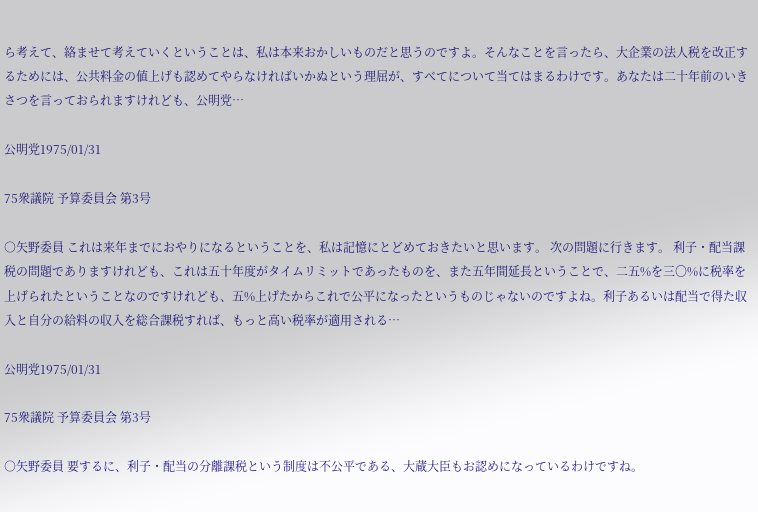ら考えて、絡ませて考えていくということは、私は本来おかしいものだと思うのですよ。そんなことを言ったら、大企業の法人税を改正するためには、公共料金の値上げも認めてやらなければいかぬという理屈が、すべてについて当てはまるわけです。あなたは二十年前のいきさつを言っておられますけれども、公明党…

公明党1975/01/31

75衆議院 予算委員会 第3号

○矢野委員 これは来年までにおやりになるということを、私は記憶にとどめておきたいと思います。 次の問題に行きます。 利子・配当課税の問題でありますけれども、これは五十年度がタイムリミットであったものを、また五年間延長ということで、二五%を三〇%に税率を上げられたということなのですけれども、五%上げたからこれで公平になったというものじゃないのですよね。利子あるいは配当で得た収入と自分の給料の収入を総合課税すれば、もっと高い税率が適用される…

公明党1975/01/31

75衆議院 予算委員会 第3号

○矢野委員 要するに、利子・配当の分離課税という制度は不公平である、大蔵大臣もお認めになっているわけですね。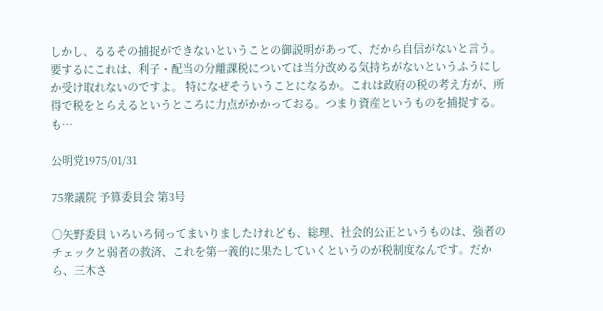しかし、るるその捕捉ができないということの御説明があって、だから自信がないと言う。要するにこれは、利子・配当の分離課税については当分改める気持ちがないというふうにしか受け取れないのですよ。 特になぜそういうことになるか。これは政府の税の考え方が、所得で税をとらえるというところに力点がかかっておる。つまり資産というものを捕捉する。も…

公明党1975/01/31

75衆議院 予算委員会 第3号

○矢野委員 いろいろ伺ってまいりましたけれども、総理、社会的公正というものは、強者のチェックと弱者の救済、これを第一義的に果たしていくというのが税制度なんです。だから、三木さ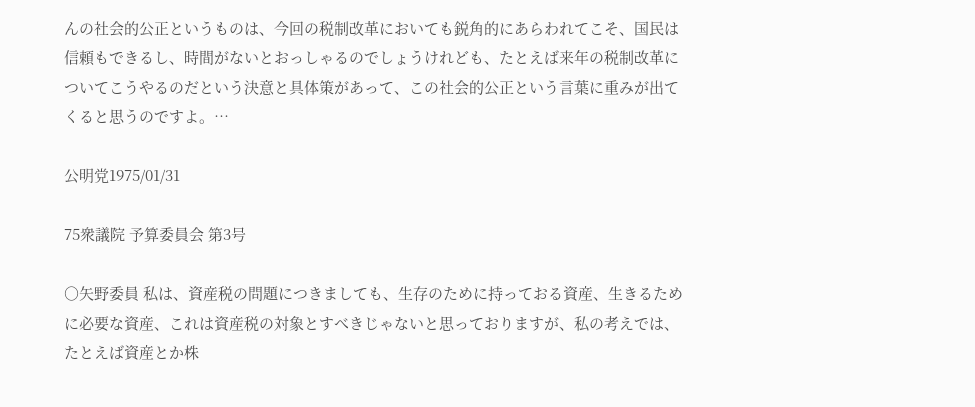んの社会的公正というものは、今回の税制改革においても鋭角的にあらわれてこそ、国民は信頼もできるし、時間がないとおっしゃるのでしょうけれども、たとえば来年の税制改革についてこうやるのだという決意と具体策があって、この社会的公正という言葉に重みが出てくると思うのですよ。…

公明党1975/01/31

75衆議院 予算委員会 第3号

○矢野委員 私は、資産税の問題につきましても、生存のために持っておる資産、生きるために必要な資産、これは資産税の対象とすべきじゃないと思っておりますが、私の考えでは、たとえば資産とか株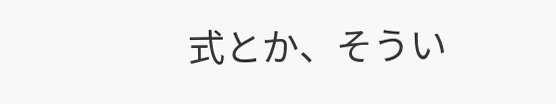式とか、そうい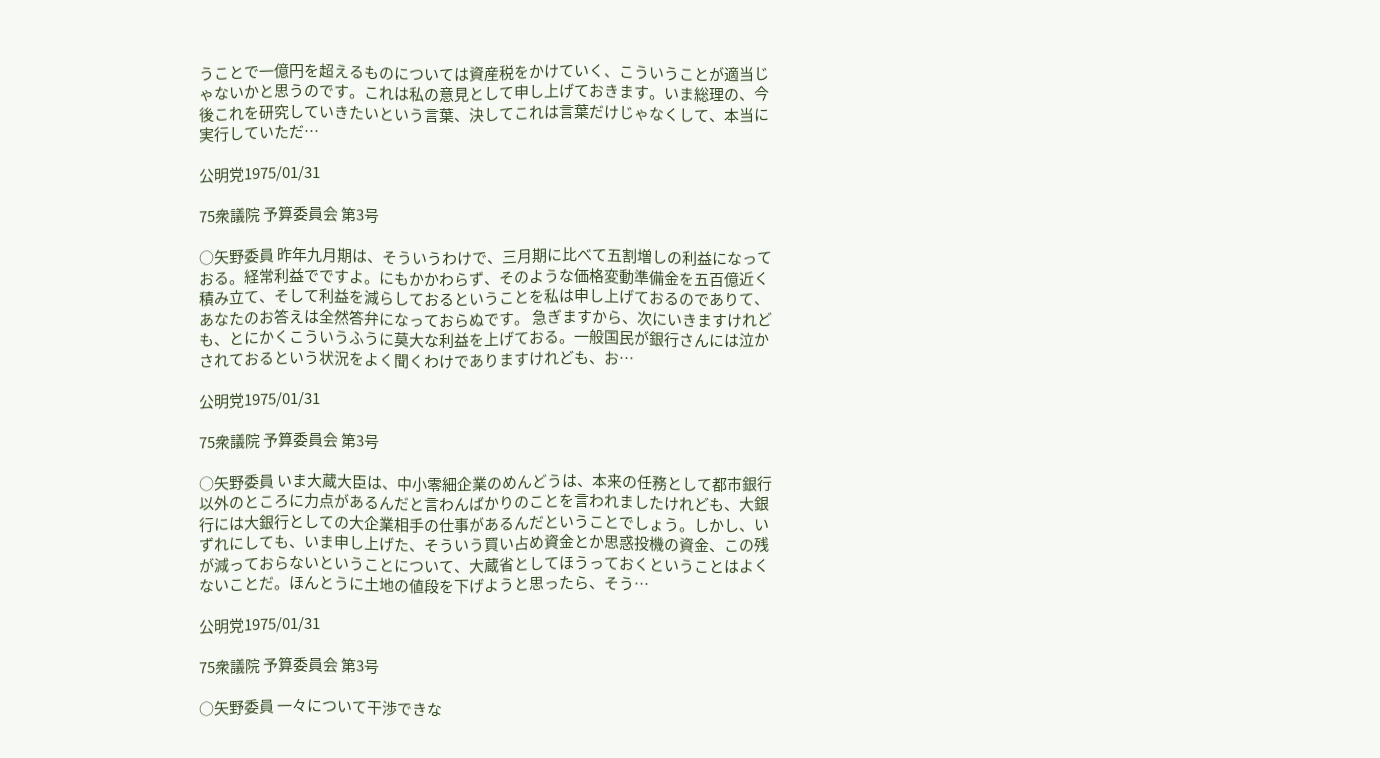うことで一億円を超えるものについては資産税をかけていく、こういうことが適当じゃないかと思うのです。これは私の意見として申し上げておきます。いま総理の、今後これを研究していきたいという言葉、決してこれは言葉だけじゃなくして、本当に実行していただ…

公明党1975/01/31

75衆議院 予算委員会 第3号

○矢野委員 昨年九月期は、そういうわけで、三月期に比べて五割増しの利益になっておる。経常利益でですよ。にもかかわらず、そのような価格変動準備金を五百億近く積み立て、そして利益を減らしておるということを私は申し上げておるのでありて、あなたのお答えは全然答弁になっておらぬです。 急ぎますから、次にいきますけれども、とにかくこういうふうに莫大な利益を上げておる。一般国民が銀行さんには泣かされておるという状況をよく聞くわけでありますけれども、お…

公明党1975/01/31

75衆議院 予算委員会 第3号

○矢野委員 いま大蔵大臣は、中小零細企業のめんどうは、本来の任務として都市銀行以外のところに力点があるんだと言わんばかりのことを言われましたけれども、大銀行には大銀行としての大企業相手の仕事があるんだということでしょう。しかし、いずれにしても、いま申し上げた、そういう買い占め資金とか思惑投機の資金、この残が減っておらないということについて、大蔵省としてほうっておくということはよくないことだ。ほんとうに土地の値段を下げようと思ったら、そう…

公明党1975/01/31

75衆議院 予算委員会 第3号

○矢野委員 一々について干渉できな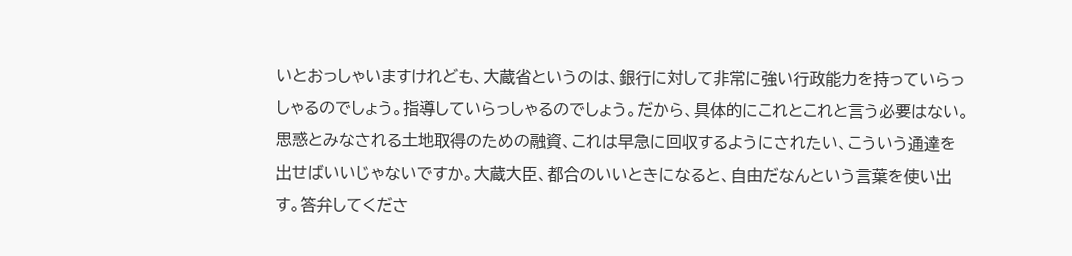いとおっしゃいますけれども、大蔵省というのは、銀行に対して非常に強い行政能力を持っていらっしゃるのでしょう。指導していらっしゃるのでしょう。だから、具体的にこれとこれと言う必要はない。思惑とみなされる土地取得のための融資、これは早急に回収するようにされたい、こういう通達を出せばいいじゃないですか。大蔵大臣、都合のいいときになると、自由だなんという言葉を使い出す。答弁してくださ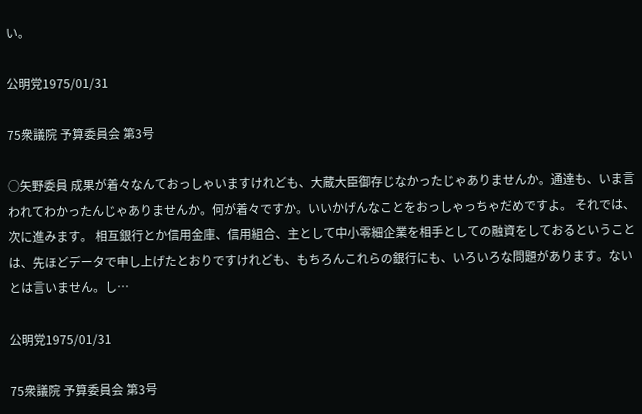い。

公明党1975/01/31

75衆議院 予算委員会 第3号

○矢野委員 成果が着々なんておっしゃいますけれども、大蔵大臣御存じなかったじゃありませんか。通達も、いま言われてわかったんじゃありませんか。何が着々ですか。いいかげんなことをおっしゃっちゃだめですよ。 それでは、次に進みます。 相互銀行とか信用金庫、信用組合、主として中小零細企業を相手としての融資をしておるということは、先ほどデータで申し上げたとおりですけれども、もちろんこれらの銀行にも、いろいろな問題があります。ないとは言いません。し…

公明党1975/01/31

75衆議院 予算委員会 第3号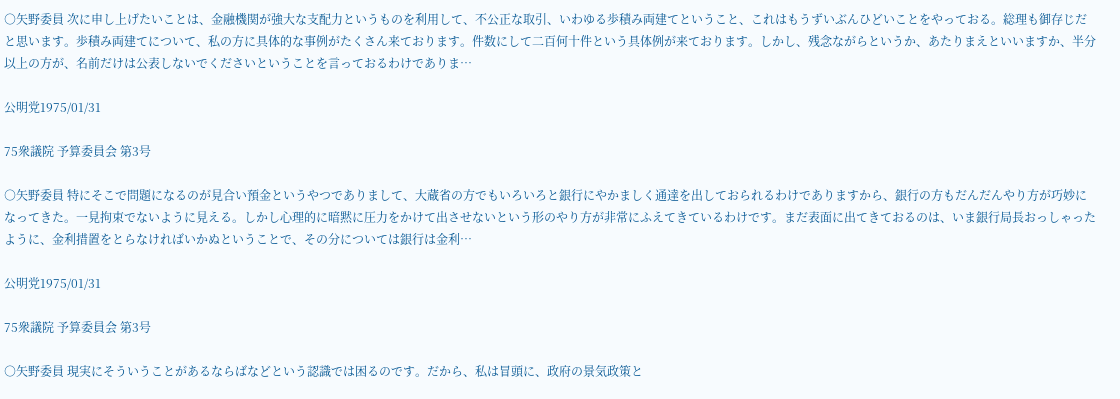○矢野委員 次に申し上げたいことは、金融機関が強大な支配力というものを利用して、不公正な取引、いわゆる歩積み両建てということ、これはもうずいぶんひどいことをやっておる。総理も御存じだと思います。歩積み両建てについて、私の方に具体的な事例がたくさん来ております。件数にして二百何十件という具体例が来ております。しかし、残念ながらというか、あたりまえといいますか、半分以上の方が、名前だけは公表しないでくださいということを言っておるわけでありま…

公明党1975/01/31

75衆議院 予算委員会 第3号

○矢野委員 特にそこで問題になるのが見合い預金というやつでありまして、大蔵省の方でもいろいろと銀行にやかましく通達を出しておられるわけでありますから、銀行の方もだんだんやり方が巧妙になってきた。一見拘束でないように見える。しかし心理的に暗黙に圧力をかけて出させないという形のやり方が非常にふえてきているわけです。まだ表面に出てきておるのは、いま銀行局長おっしゃったように、金利措置をとらなければいかぬということで、その分については銀行は金利…

公明党1975/01/31

75衆議院 予算委員会 第3号

○矢野委員 現実にそういうことがあるならばなどという認識では困るのです。だから、私は冒頭に、政府の景気政策と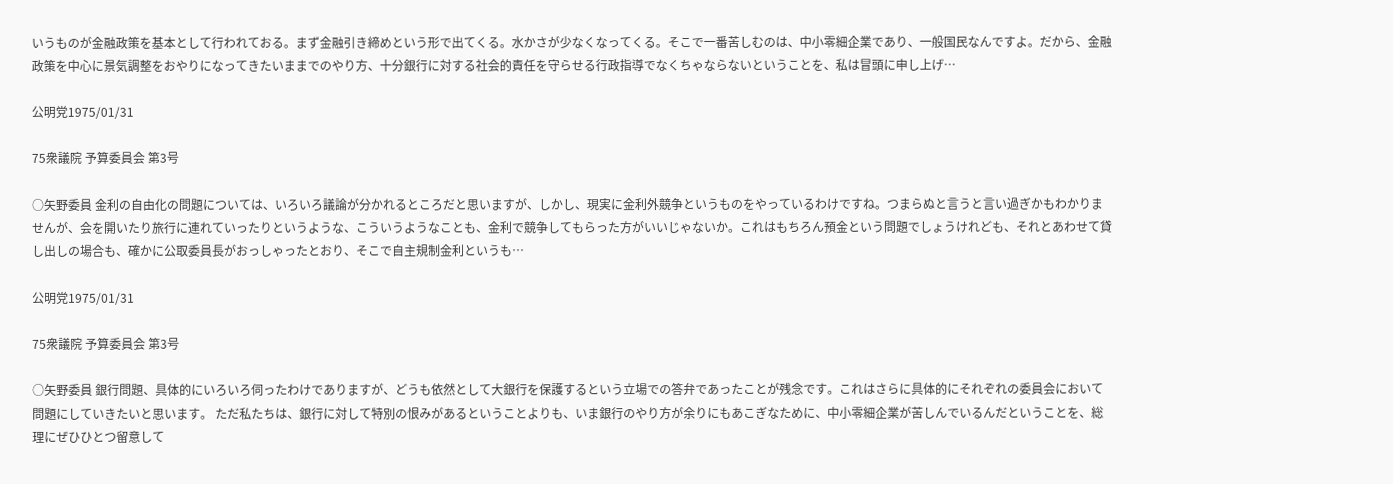いうものが金融政策を基本として行われておる。まず金融引き締めという形で出てくる。水かさが少なくなってくる。そこで一番苦しむのは、中小零細企業であり、一般国民なんですよ。だから、金融政策を中心に景気調整をおやりになってきたいままでのやり方、十分銀行に対する社会的責任を守らせる行政指導でなくちゃならないということを、私は冒頭に申し上げ…

公明党1975/01/31

75衆議院 予算委員会 第3号

○矢野委員 金利の自由化の問題については、いろいろ議論が分かれるところだと思いますが、しかし、現実に金利外競争というものをやっているわけですね。つまらぬと言うと言い過ぎかもわかりませんが、会を開いたり旅行に連れていったりというような、こういうようなことも、金利で競争してもらった方がいいじゃないか。これはもちろん預金という問題でしょうけれども、それとあわせて貸し出しの場合も、確かに公取委員長がおっしゃったとおり、そこで自主規制金利というも…

公明党1975/01/31

75衆議院 予算委員会 第3号

○矢野委員 銀行問題、具体的にいろいろ伺ったわけでありますが、どうも依然として大銀行を保護するという立場での答弁であったことが残念です。これはさらに具体的にそれぞれの委員会において問題にしていきたいと思います。 ただ私たちは、銀行に対して特別の恨みがあるということよりも、いま銀行のやり方が余りにもあこぎなために、中小零細企業が苦しんでいるんだということを、総理にぜひひとつ留意して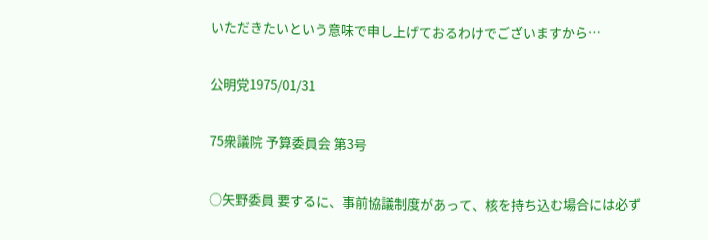いただきたいという意味で申し上げておるわけでございますから…

公明党1975/01/31

75衆議院 予算委員会 第3号

○矢野委員 要するに、事前協議制度があって、核を持ち込む場合には必ず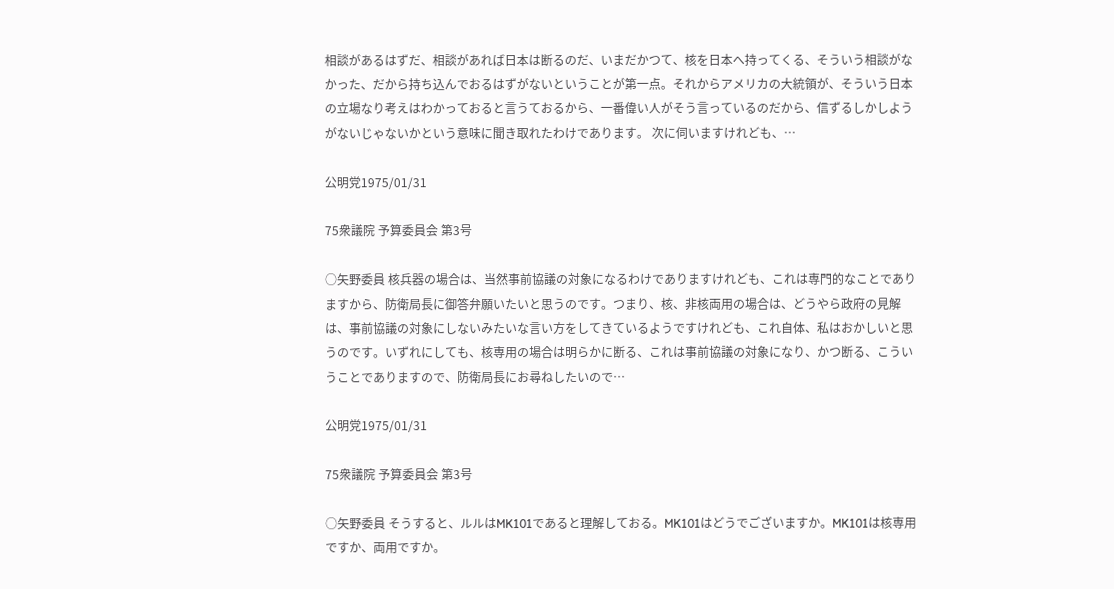相談があるはずだ、相談があれば日本は断るのだ、いまだかつて、核を日本へ持ってくる、そういう相談がなかった、だから持ち込んでおるはずがないということが第一点。それからアメリカの大統領が、そういう日本の立場なり考えはわかっておると言うておるから、一番偉い人がそう言っているのだから、信ずるしかしようがないじゃないかという意味に聞き取れたわけであります。 次に伺いますけれども、…

公明党1975/01/31

75衆議院 予算委員会 第3号

○矢野委員 核兵器の場合は、当然事前協議の対象になるわけでありますけれども、これは専門的なことでありますから、防衛局長に御答弁願いたいと思うのです。つまり、核、非核両用の場合は、どうやら政府の見解は、事前協議の対象にしないみたいな言い方をしてきているようですけれども、これ自体、私はおかしいと思うのです。いずれにしても、核専用の場合は明らかに断る、これは事前協議の対象になり、かつ断る、こういうことでありますので、防衛局長にお尋ねしたいので…

公明党1975/01/31

75衆議院 予算委員会 第3号

○矢野委員 そうすると、ルルはMK101であると理解しておる。MK101はどうでございますか。MK101は核専用ですか、両用ですか。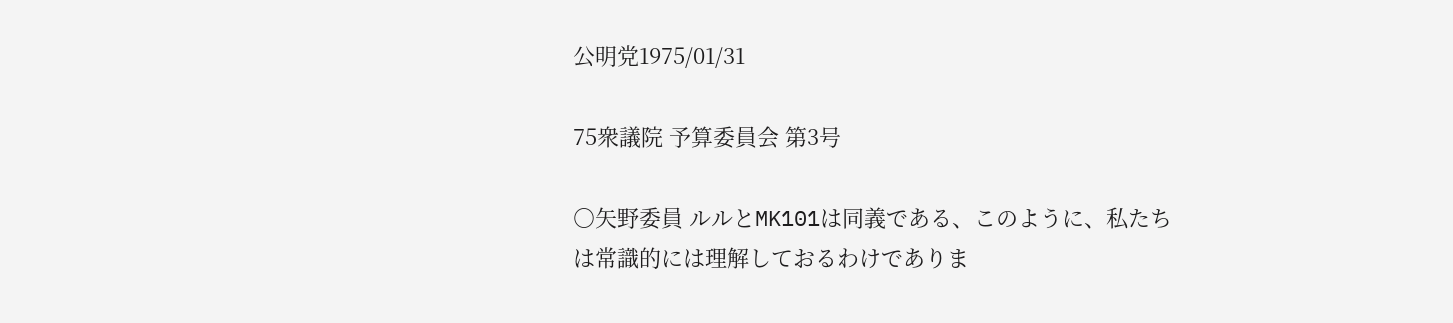公明党1975/01/31

75衆議院 予算委員会 第3号

○矢野委員 ルルとMK101は同義である、このように、私たちは常識的には理解しておるわけでありま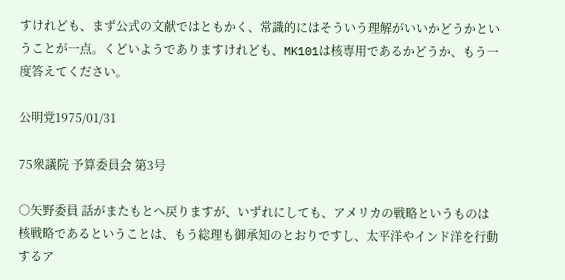すけれども、まず公式の文献ではともかく、常識的にはそういう理解がいいかどうかということが一点。くどいようでありますけれども、MK101は核専用であるかどうか、もう一度答えてください。

公明党1975/01/31

75衆議院 予算委員会 第3号

○矢野委員 話がまたもとへ戻りますが、いずれにしても、アメリカの戦略というものは核戦略であるということは、もう総理も御承知のとおりですし、太平洋やインド洋を行動するア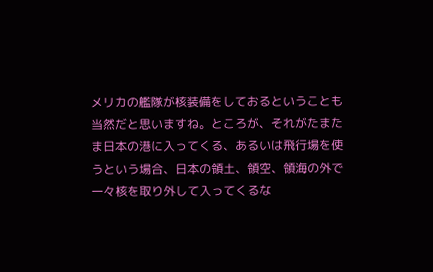メリカの艦隊が核装備をしておるということも当然だと思いますね。ところが、それがたまたま日本の港に入ってくる、あるいは飛行場を使うという場合、日本の領土、領空、領海の外で一々核を取り外して入ってくるな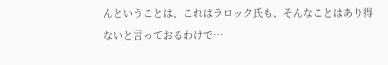んということは、これはラロック氏も、そんなことはあり得ないと言っておるわけで…